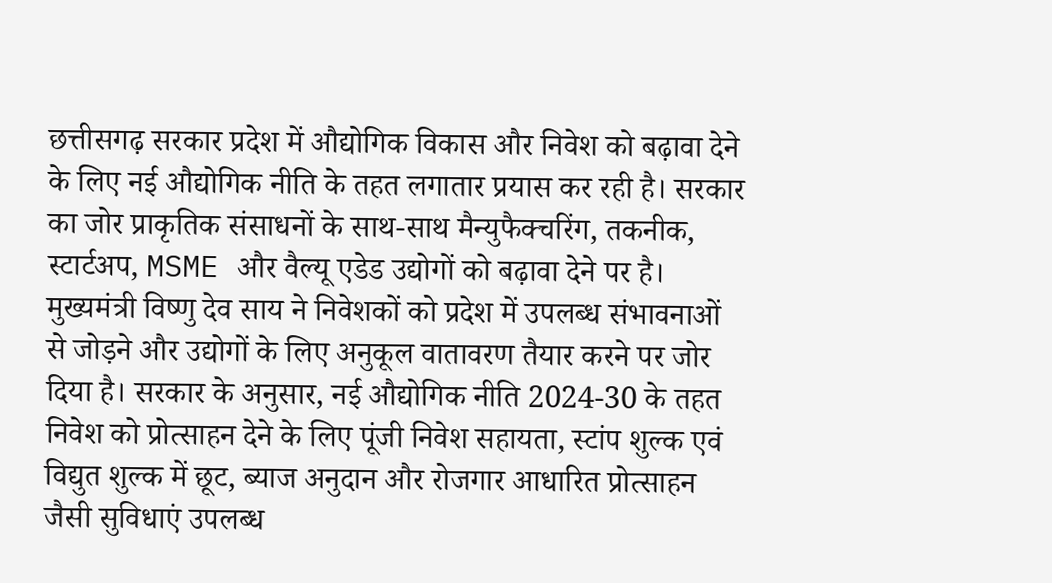छत्तीसगढ़ सरकार प्रदेश में औद्योगिक विकास और निवेश को बढ़ावा देने के लिए नई औद्योगिक नीति के तहत लगातार प्रयास कर रही है। सरकार का जोर प्राकृतिक संसाधनों के साथ-साथ मैन्युफैक्चरिंग, तकनीक, स्टार्टअप, MSME और वैल्यू एडेड उद्योगों को बढ़ावा देने पर है।
मुख्यमंत्री विष्णु देव साय ने निवेशकों को प्रदेश में उपलब्ध संभावनाओं से जोड़ने और उद्योगों के लिए अनुकूल वातावरण तैयार करने पर जोर दिया है। सरकार के अनुसार, नई औद्योगिक नीति 2024-30 के तहत निवेश को प्रोत्साहन देने के लिए पूंजी निवेश सहायता, स्टांप शुल्क एवं विद्युत शुल्क में छूट, ब्याज अनुदान और रोजगार आधारित प्रोत्साहन जैसी सुविधाएं उपलब्ध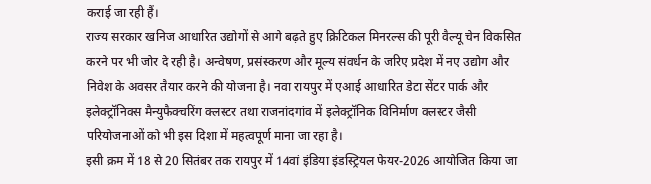कराई जा रही हैं।
राज्य सरकार खनिज आधारित उद्योगों से आगे बढ़ते हुए क्रिटिकल मिनरल्स की पूरी वैल्यू चेन विकसित करने पर भी जोर दे रही है। अन्वेषण, प्रसंस्करण और मूल्य संवर्धन के जरिए प्रदेश में नए उद्योग और निवेश के अवसर तैयार करने की योजना है। नवा रायपुर में एआई आधारित डेटा सेंटर पार्क और इलेक्ट्रॉनिक्स मैन्युफैक्चरिंग क्लस्टर तथा राजनांदगांव में इलेक्ट्रॉनिक विनिर्माण क्लस्टर जैसी परियोजनाओं को भी इस दिशा में महत्वपूर्ण माना जा रहा है।
इसी क्रम में 18 से 20 सितंबर तक रायपुर में 14वां इंडिया इंडस्ट्रियल फेयर-2026 आयोजित किया जा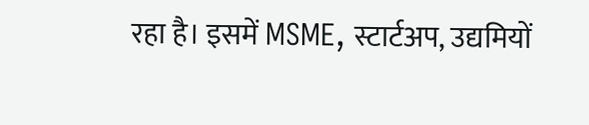रहा है। इसमें MSME, स्टार्टअप, उद्यमियों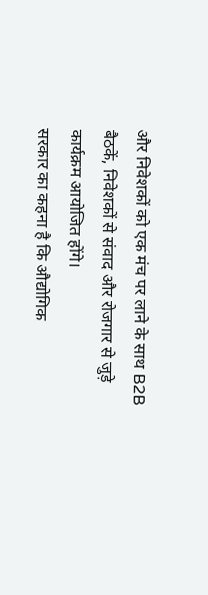और निवेशकों को एक मंच पर लाने के साथ B2B बैठकें, निवेशकों से संवाद और रोजगार से जुड़े कार्यक्रम आयोजित होंगे।
सरकार का कहना है कि औद्योगिक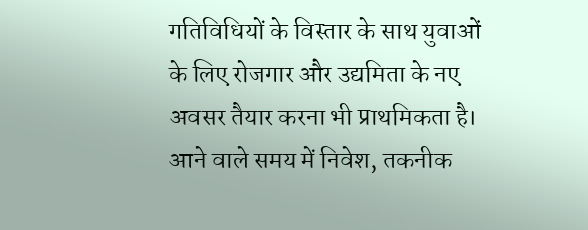गतिविधियों के विस्तार के साथ युवाओं के लिए रोजगार और उद्यमिता के नए अवसर तैयार करना भी प्राथमिकता है। आने वाले समय में निवेश, तकनीक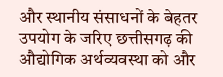और स्थानीय संसाधनों के बेहतर उपयोग के जरिए छत्तीसगढ़ की औद्योगिक अर्थव्यवस्था को और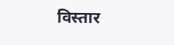विस्तार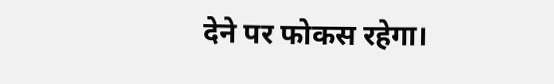देने पर फोकस रहेगा।